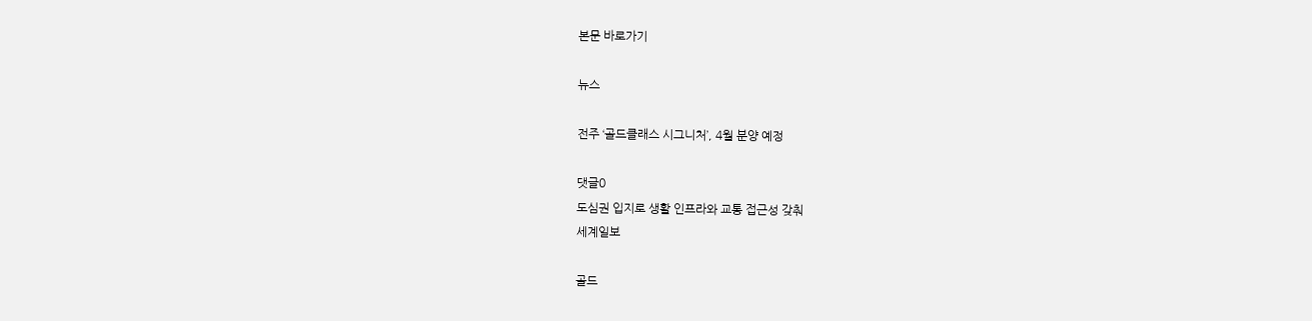본문 바로가기

뉴스

전주 ‘골드클래스 시그니처’, 4월 분양 예정

댓글0
도심권 입지로 생활 인프라와 교통 접근성 갖춰
세계일보

골드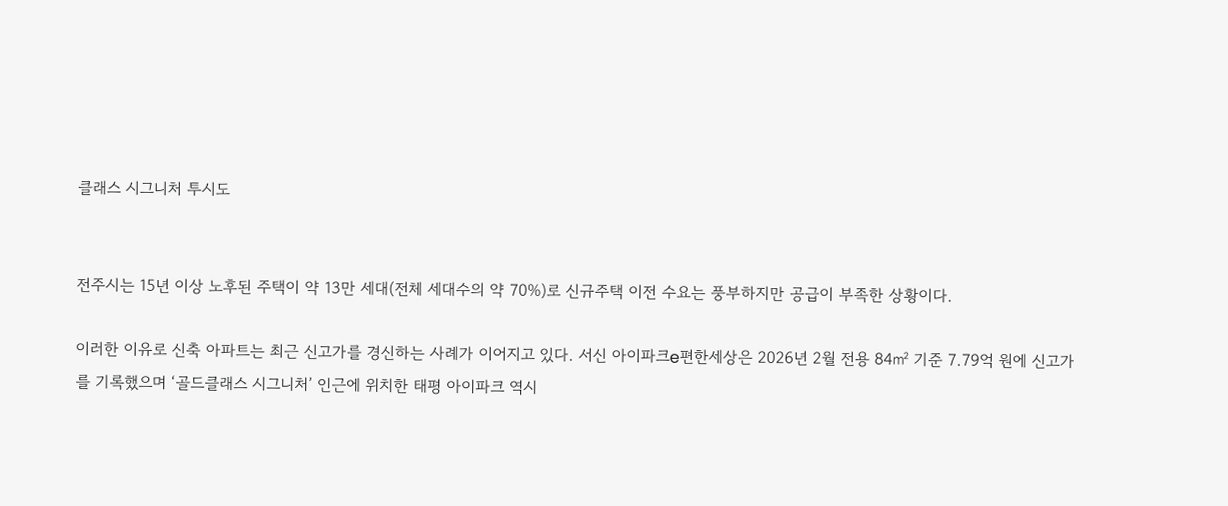클래스 시그니처 투시도


전주시는 15년 이상 노후된 주택이 약 13만 세대(전체 세대수의 약 70%)로 신규주택 이전 수요는 풍부하지만 공급이 부족한 상황이다.

이러한 이유로 신축 아파트는 최근 신고가를 경신하는 사례가 이어지고 있다. 서신 아이파크e편한세상은 2026년 2월 전용 84㎡ 기준 7.79억 원에 신고가를 기록했으며 ‘골드클래스 시그니처’ 인근에 위치한 태평 아이파크 역시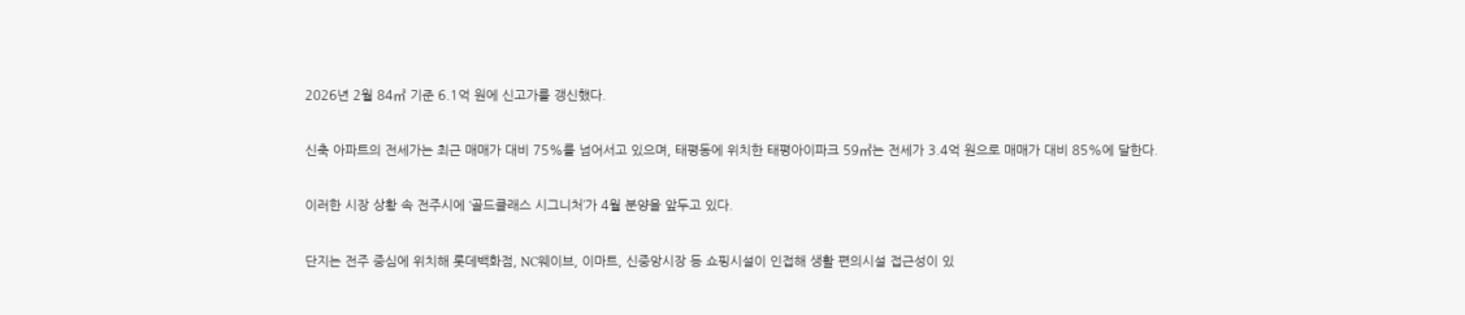2026년 2월 84㎡ 기준 6.1억 원에 신고가를 갱신했다.

신축 아파트의 전세가는 최근 매매가 대비 75%를 넘어서고 있으며, 태평동에 위치한 태평아이파크 59㎡는 전세가 3.4억 원으로 매매가 대비 85%에 달한다.

이러한 시장 상황 속 전주시에 ‘골드클래스 시그니처’가 4월 분양을 앞두고 있다.

단지는 전주 중심에 위치해 롯데백화점, NC웨이브, 이마트, 신중앙시장 등 쇼핑시설이 인접해 생활 편의시설 접근성이 있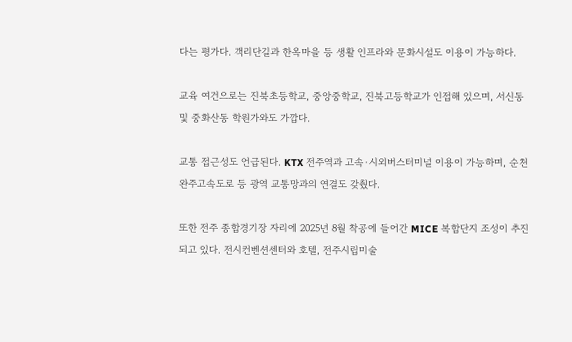다는 평가다. 객리단길과 한옥마을 등 생활 인프라와 문화시설도 이용이 가능하다.

교육 여건으로는 진북초등학교, 중앙중학교, 진북고등학교가 인접해 있으며, 서신동 및 중화산동 학원가와도 가깝다.

교통 접근성도 언급된다. KTX 전주역과 고속·시외버스터미널 이용이 가능하며, 순천완주고속도로 등 광역 교통망과의 연결도 갖췄다.

또한 전주 종합경기장 자리에 2025년 8월 착공에 들어간 MICE 복합단지 조성이 추진되고 있다. 전시컨벤션센터와 호텔, 전주시립미술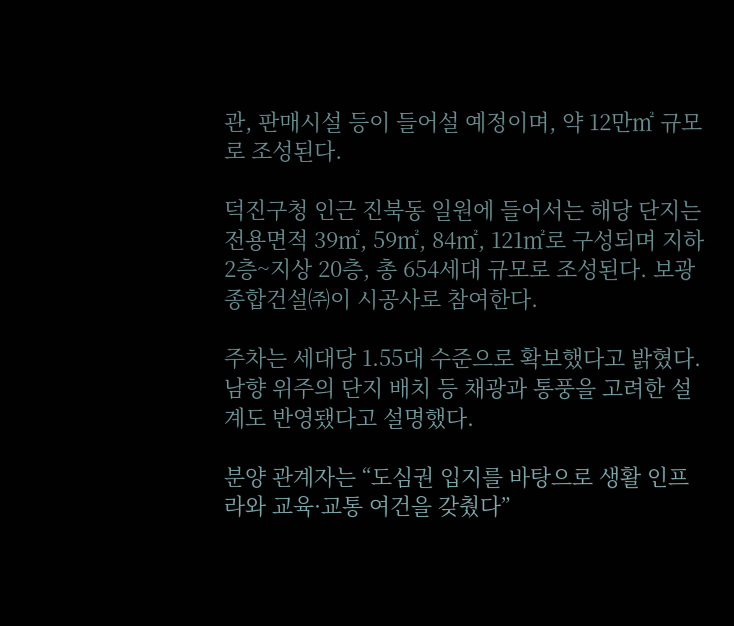관, 판매시설 등이 들어설 예정이며, 약 12만㎡ 규모로 조성된다.

덕진구청 인근 진북동 일원에 들어서는 해당 단지는 전용면적 39㎡, 59㎡, 84㎡, 121㎡로 구성되며 지하 2층~지상 20층, 총 654세대 규모로 조성된다. 보광종합건설㈜이 시공사로 참여한다.

주차는 세대당 1.55대 수준으로 확보했다고 밝혔다. 남향 위주의 단지 배치 등 채광과 통풍을 고려한 설계도 반영됐다고 설명했다.

분양 관계자는 “도심권 입지를 바탕으로 생활 인프라와 교육·교통 여건을 갖췄다”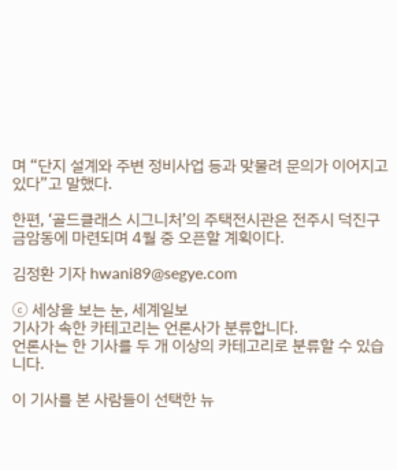며 “단지 설계와 주변 정비사업 등과 맞물려 문의가 이어지고 있다”고 말했다.

한편, ‘골드클래스 시그니처’의 주택전시관은 전주시 덕진구 금암동에 마련되며 4월 중 오픈할 계획이다.

김정환 기자 hwani89@segye.com

ⓒ 세상을 보는 눈, 세계일보
기사가 속한 카테고리는 언론사가 분류합니다.
언론사는 한 기사를 두 개 이상의 카테고리로 분류할 수 있습니다.

이 기사를 본 사람들이 선택한 뉴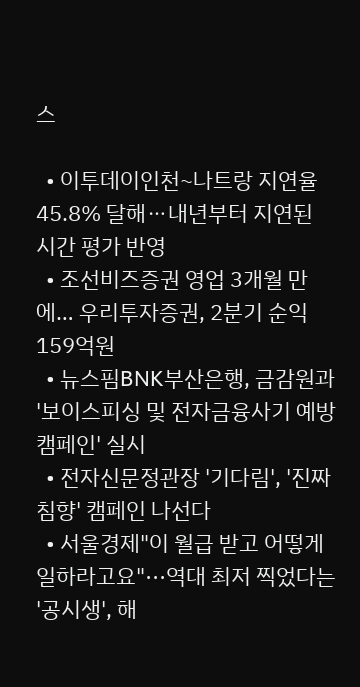스

  • 이투데이인천~나트랑 지연율 45.8% 달해⋯내년부터 지연된 시간 평가 반영
  • 조선비즈증권 영업 3개월 만에… 우리투자증권, 2분기 순익 159억원
  • 뉴스핌BNK부산은행, 금감원과 '보이스피싱 및 전자금융사기 예방캠페인' 실시
  • 전자신문정관장 '기다림', '진짜 침향' 캠페인 나선다
  • 서울경제"이 월급 받고 어떻게 일하라고요"···역대 최저 찍었다는 '공시생', 해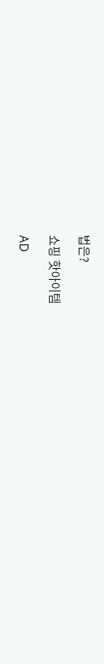법은?

쇼핑 핫아이템

AD